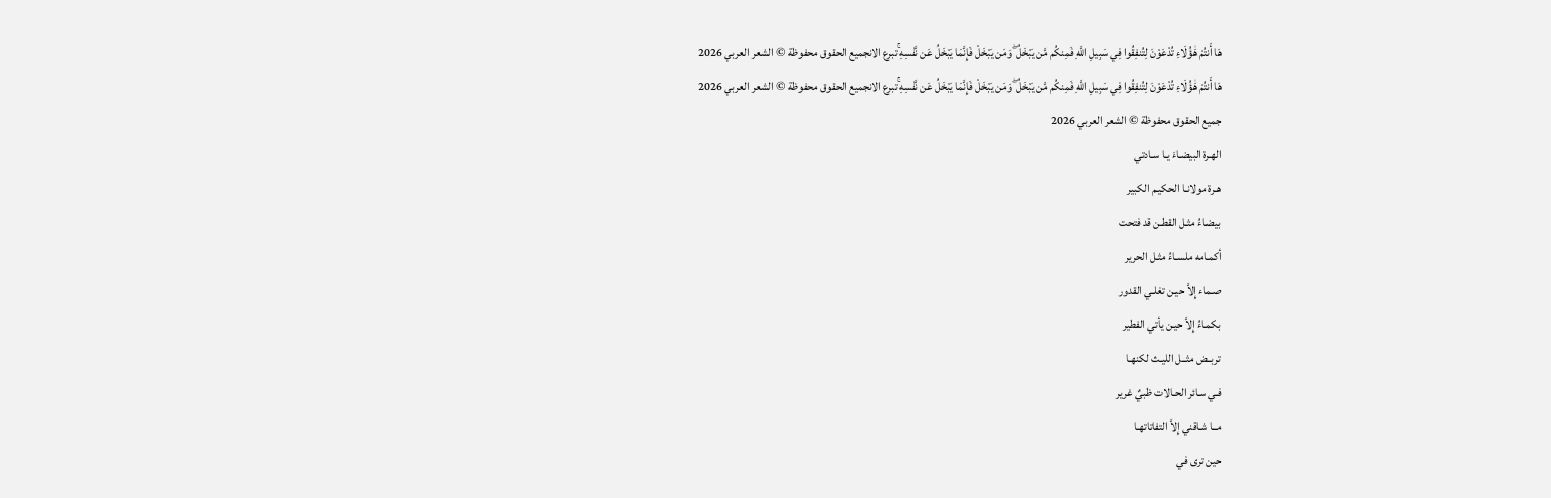هَا أَنتُمْ هَٰؤُلَاءِ تُدْعَوْنَ لِتُنفِقُوا فِي سَبِيلِ اللَّهِ فَمِنكُم مَّن يَبْخَلُ ۖ وَمَن يَبْخَلْ فَإِنَّمَا يَبْخَلُ عَن نَّفْسِهِ ۚتبرع الانجميع الحقوق محفوظة © الشعر العربي 2026
هَا أَنتُمْ هَٰؤُلَاءِ تُدْعَوْنَ لِتُنفِقُوا فِي سَبِيلِ اللَّهِ فَمِنكُم مَّن يَبْخَلُ ۖ وَمَن يَبْخَلْ فَإِنَّمَا يَبْخَلُ عَن نَّفْسِهِ ۚتبرع الانجميع الحقوق محفوظة © الشعر العربي 2026
جميع الحقوق محفوظة © الشعر العربي 2026
الهـرة البيضـاءَ يـا سـادتي
هـرة مولانـا الحكيـم الكبير
بيضـاءُ مثـل القطـن قد فتحت
أكمـامه ملسـاءُ مثـل الحرير
صـماء إِلاَّ حيـن تغلـي القدور
بكمـاءُ إِلاَّ حيـن يأتي الفطير
تربــض مثــل الليـث لكنهـا
فـي سـائر الحـالات ظبيٌ غرير
مــا شـاقني إِلاَّ التفاتاتهـا
حين ترى في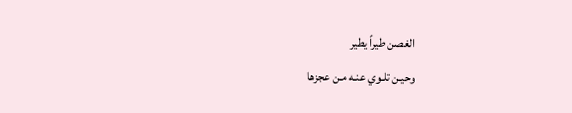الغصن طيراً يطير
وحيـن تلـوي عنـه مـن عجزها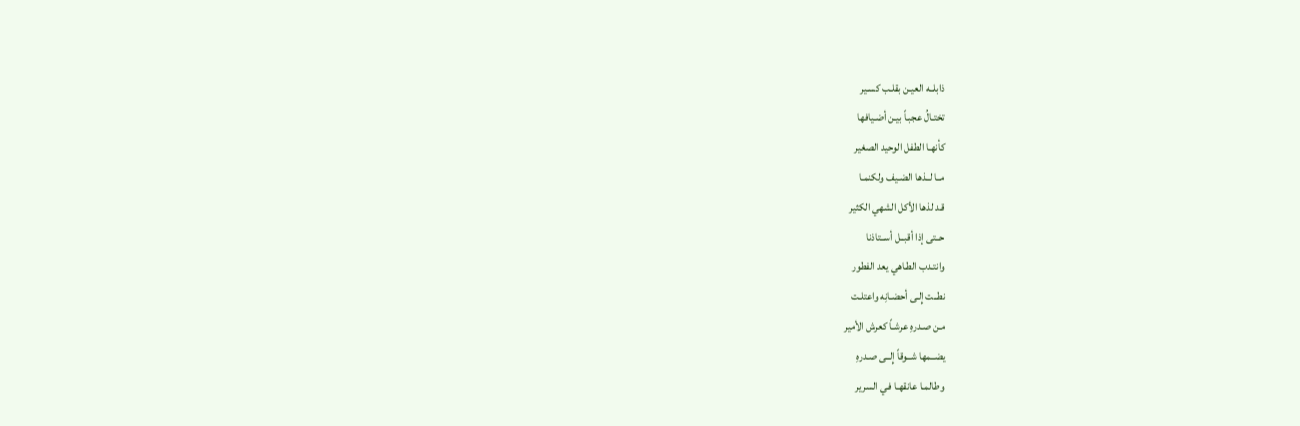ذابلــه العيـن بقلـب كسـير
تختـالُ عجبـاً بيـن أضـيافها
كأنهـا الطفل الوحيد الصغير
مــا لــذها الضـيف ولكنمـا
قـد لذها الأكل الشهي الكثير
حــتى إذا أقبــل أســتاذنا
وانتـدب الطـاهي يعد الفطور
نطــت إِلـى أحضـانِه واعتلـت
مـن صـدرهِ عرشـاً كعرش الأمير
يضــمها شــوقاً إِلــى صـدرهِ
وطالمـا عانقهـا فـي السرير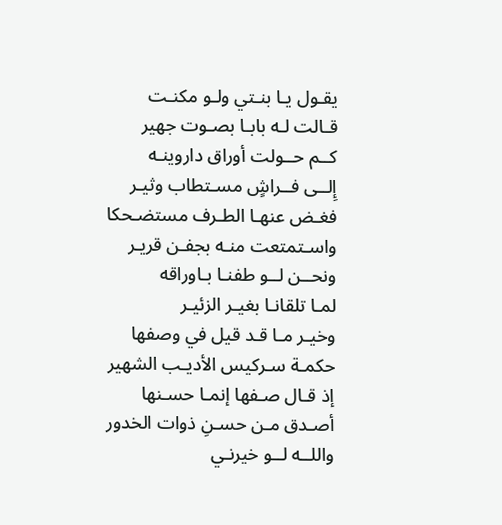يقـول يـا بنـتي ولـو مكنـت
قـالت لـه بابـا بصـوت جهير
كــم حــولت أوراق داروينـه
إِلــى فــراشٍ مسـتطاب وثيـر
فغـض عنهـا الطـرف مستضـحكا
واسـتمتعت منـه بجفـن قريـر
ونحــن لــو طفنـا بـاوراقه
لمـا تلقانـا بغيـر الزئيـر
وخيـر مـا قـد قيل في وصفها
حكمـة سـركيس الأديـب الشهير
إذ قـال صـفها إنمـا حسـنها
أصـدق مـن حسـنِ ذوات الخدور
واللــه لــو خيرنـي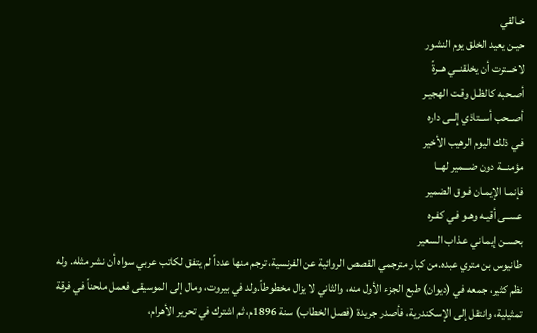خـالقي
حيـن يعيد الخلق يوم النشور
لاخـــترت أن يخلقنــي هــرةً
أصـحبه كالظـل وقـت الهجيـر
أصــحب أســتاذي إِلــى داره
فـي ذلك اليوم الرهيب الأخير
مؤمنـــة دون ضـــمير لهــا
فإنمـا الإيمـان فـوق الضمير
عســى أقيـه وهـو فـي كفـره
بحسـن إيمـاني عـذاب السعير
طانيوس بن متري عبده.من كبار مترجمي القصص الروائية عن الفرنسية، ترجم منها عدداً لم يتفق لكاتب عربي سواه أن نشر مثله. وله نظم كثير، جمعه في (ديوان) طبع الجزء الأول منه، والثاني لا يزال مخطوطاً.ولد في بيروت، ومال إلى الموسيقى فعمل ملحناً في فرقة تمثيلية، وانتقل إلى الإسكندرية، فأصدر جريدة (فصل الخطاب) سنة 1896م، ثم اشترك في تحرير الأهرام،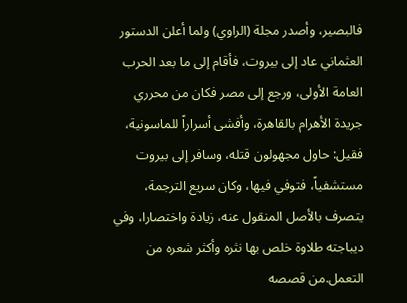فالبصير، وأصدر مجلة (الراوي) ولما أعلن الدستور العثماني عاد إلى بيروت، فأقام إلى ما بعد الحرب العامة الأولى، ورجع إلى مصر فكان من محرري جريدة الأهرام بالقاهرة، وأفشى أسراراً للماسونية، فقيل: حاول مجهولون قتله، وسافر إلى بيروت مستشفياً، فتوفي فيها، وكان سريع الترجمة، يتصرف بالأصل المنقول عنه، زيادة واختصارا، وفي ديباجته طلاوة خلص بها نثره وأكثر شعره من التعمل.من قصصه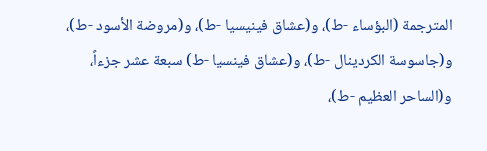المترجمة (البؤساء -ط)، و(عشاق فينيسيا -ط)، و(مروضة الأسود -ط)، و(جاسوسة الكردينال -ط)، و(عشاق فينسيا -ط) سبعة عشر جزءاً، و(الساحر العظيم -ط)،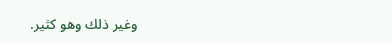وغير ذلك وهو كثير.